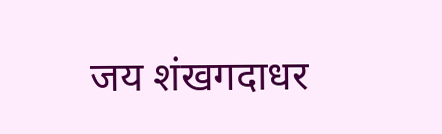जय शंखगदाधर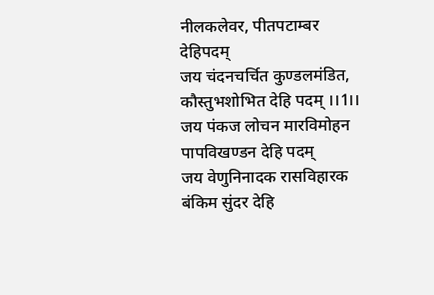नीलकलेवर, पीतपटाम्बर देहिपदम्
जय चंदनचर्चित कुण्डलमंडित, कौस्तुभशोभित देहि पदम् ।।1।।
जय पंकज लोचन मारविमोहन पापविखण्डन देहि पदम्
जय वेणुनिनादक रासविहारक बंकिम सुंदर देहि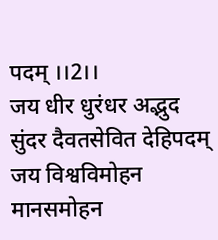पदम् ।।2।।
जय धीर धुरंधर अद्भुद सुंदर दैवतसेवित देहिपदम्
जय विश्वविमोहन मानसमोहन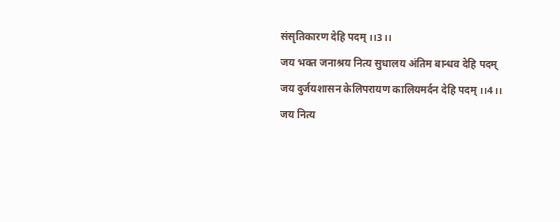संसृतिकारण देहि पदम् ।।3।।
जय भक्त जनाश्रय नित्य सुधालय अंतिम बान्धव देहि पदम्
जय दुर्जयशासन केलिपरायण कालियमर्दन देहि पदम् ।।4।।
जय नित्य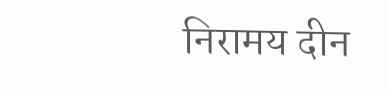निरामय दीन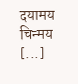दयामय चिन्मय [...]